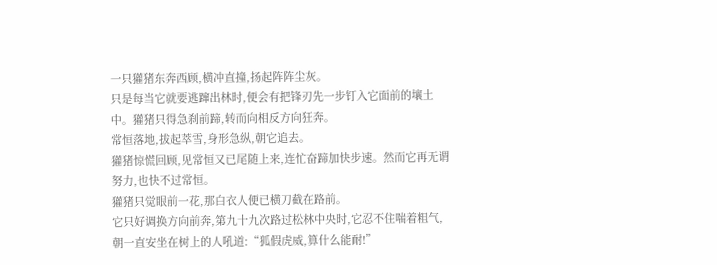一只獾猪东奔西顾,横冲直撞,扬起阵阵尘灰。
只是每当它就要逃蹿出林时,便会有把锋刃先一步钉入它面前的壤土中。獾猪只得急刹前蹄,转而向相反方向狂奔。
常恒落地,拔起萃雪,身形急纵,朝它追去。
獾猪惊慌回顾,见常恒又已尾随上来,连忙奋蹄加快步速。然而它再无谓努力,也快不过常恒。
獾猪只觉眼前一花,那白衣人便已横刀截在路前。
它只好调换方向前奔,第九十九次路过松林中央时,它忍不住喘着粗气,朝一直安坐在树上的人吼道:“狐假虎威,算什么能耐!”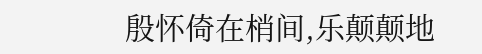殷怀倚在梢间,乐颠颠地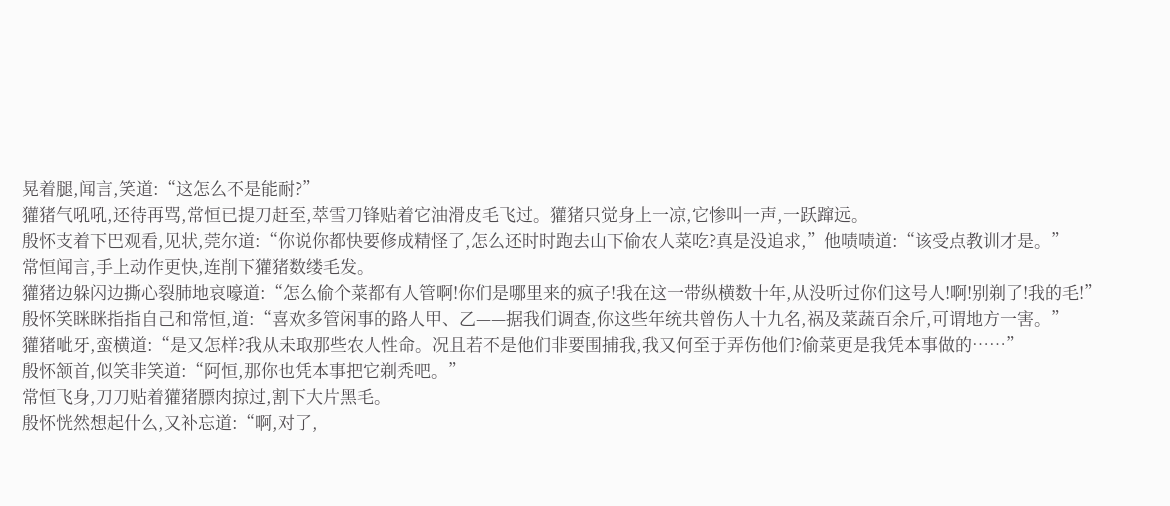晃着腿,闻言,笑道:“这怎么不是能耐?”
獾猪气吼吼,还待再骂,常恒已提刀赶至,萃雪刀锋贴着它油滑皮毛飞过。獾猪只觉身上一凉,它惨叫一声,一跃蹿远。
殷怀支着下巴观看,见状,莞尔道:“你说你都快要修成精怪了,怎么还时时跑去山下偷农人菜吃?真是没追求,”他啧啧道:“该受点教训才是。”
常恒闻言,手上动作更快,连削下獾猪数缕毛发。
獾猪边躲闪边撕心裂肺地哀嚎道:“怎么偷个菜都有人管啊!你们是哪里来的疯子!我在这一带纵横数十年,从没听过你们这号人!啊!别剃了!我的毛!”
殷怀笑眯眯指指自己和常恒,道:“喜欢多管闲事的路人甲、乙——据我们调查,你这些年统共曾伤人十九名,祸及菜蔬百余斤,可谓地方一害。”
獾猪呲牙,蛮横道:“是又怎样?我从未取那些农人性命。况且若不是他们非要围捕我,我又何至于弄伤他们?偷菜更是我凭本事做的……”
殷怀颔首,似笑非笑道:“阿恒,那你也凭本事把它剃秃吧。”
常恒飞身,刀刀贴着獾猪膘肉掠过,割下大片黑毛。
殷怀恍然想起什么,又补忘道:“啊,对了,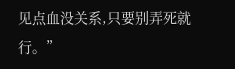见点血没关系,只要别弄死就行。”